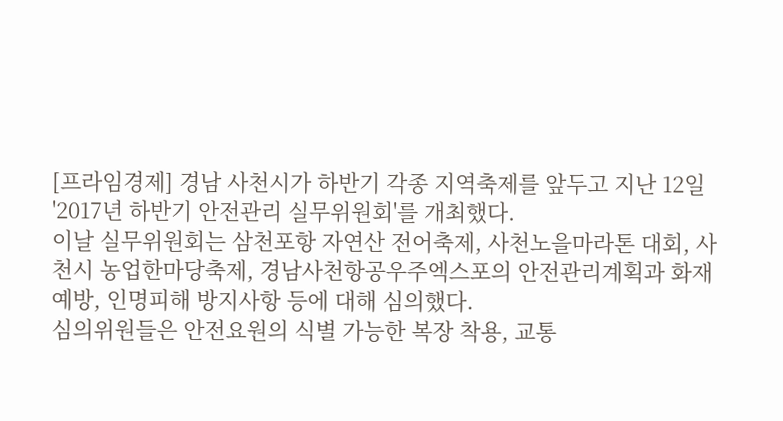[프라임경제] 경남 사천시가 하반기 각종 지역축제를 앞두고 지난 12일 '2017년 하반기 안전관리 실무위원회'를 개최했다.
이날 실무위원회는 삼천포항 자연산 전어축제, 사천노을마라톤 대회, 사천시 농업한마당축제, 경남사천항공우주엑스포의 안전관리계획과 화재예방, 인명피해 방지사항 등에 대해 심의했다.
심의위원들은 안전요원의 식별 가능한 복장 착용, 교통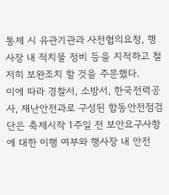통제 시 유관기관과 사전협의요청, 행사장 내 적치물 정비 등을 지적하고 철저히 보완조치 할 것을 주문했다.
이에 따라 경찰서, 소방서, 한국전력공사, 재난안전과로 구성된 합동안전점검단은 축제시작 1주일 전 보안요구사항에 대한 이행 여부와 행사장 내 안전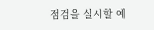점검을 실시할 예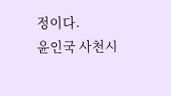정이다.
윤인국 사천시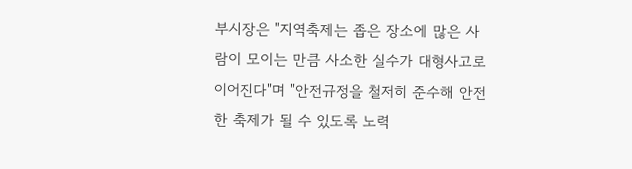부시장은 "지역축제는 좁은 장소에 많은 사람이 모이는 만큼 사소한 실수가 대형사고로 이어진다"며 "안전규정을 철저히 준수해 안전한 축제가 될 수 있도록 노력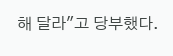해 달라"고 당부했다.